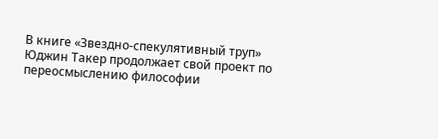В книге «Звездно-спекулятивный труп» Юджин Такер продолжает свой проект по переосмыслению философии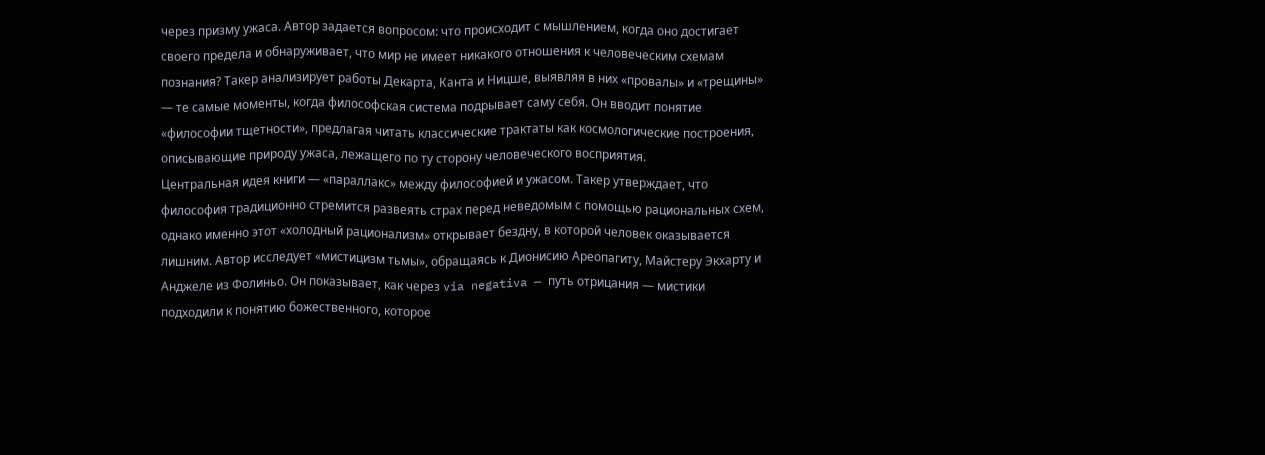через призму ужаса. Автор задается вопросом: что происходит с мышлением, когда оно достигает своего предела и обнаруживает, что мир не имеет никакого отношения к человеческим схемам познания? Такер анализирует работы Декарта, Канта и Ницше, выявляя в них «провалы» и «трещины» — те самые моменты, когда философская система подрывает саму себя. Он вводит понятие «философии тщетности», предлагая читать классические трактаты как космологические построения, описывающие природу ужаса, лежащего по ту сторону человеческого восприятия.
Центральная идея книги — «параллакс» между философией и ужасом. Такер утверждает, что философия традиционно стремится развеять страх перед неведомым с помощью рациональных схем, однако именно этот «холодный рационализм» открывает бездну, в которой человек оказывается лишним. Автор исследует «мистицизм тьмы», обращаясь к Дионисию Ареопагиту, Майстеру Экхарту и Анджеле из Фолиньо. Он показывает, как через via negativa — путь отрицания — мистики подходили к понятию божественного, которое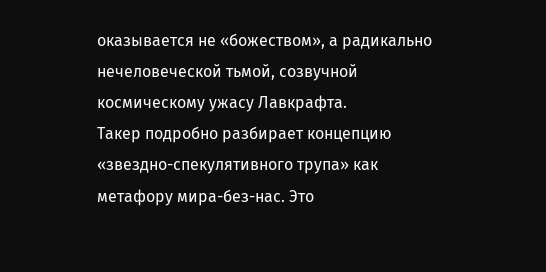оказывается не «божеством», а радикально нечеловеческой тьмой, созвучной космическому ужасу Лавкрафта.
Такер подробно разбирает концепцию «звездно-спекулятивного трупа» как метафору мира-без-нас. Это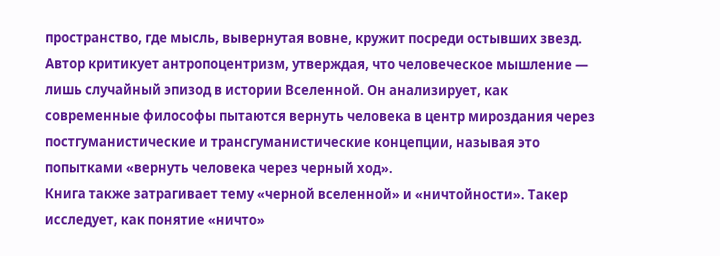пространство, где мысль, вывернутая вовне, кружит посреди остывших звезд. Автор критикует антропоцентризм, утверждая, что человеческое мышление — лишь случайный эпизод в истории Вселенной. Он анализирует, как современные философы пытаются вернуть человека в центр мироздания через постгуманистические и трансгуманистические концепции, называя это попытками «вернуть человека через черный ход».
Книга также затрагивает тему «черной вселенной» и «ничтойности». Такер исследует, как понятие «ничто»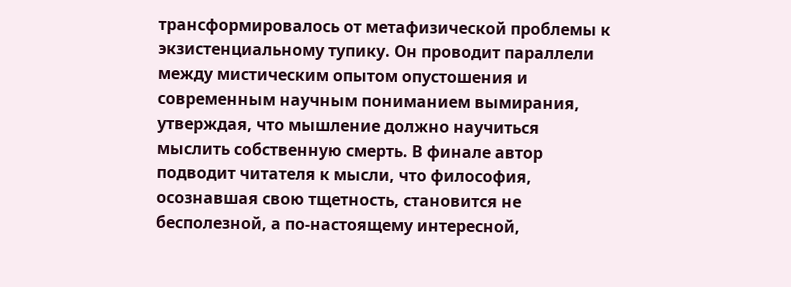трансформировалось от метафизической проблемы к экзистенциальному тупику. Он проводит параллели между мистическим опытом опустошения и современным научным пониманием вымирания, утверждая, что мышление должно научиться мыслить собственную смерть. В финале автор подводит читателя к мысли, что философия, осознавшая свою тщетность, становится не бесполезной, а по-настоящему интересной,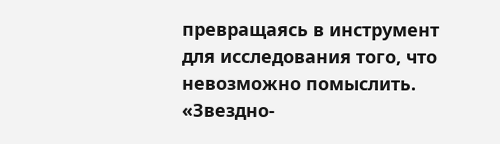превращаясь в инструмент для исследования того, что невозможно помыслить.
«Звездно-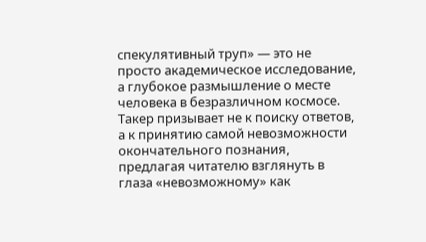спекулятивный труп» — это не просто академическое исследование, а глубокое размышление о месте человека в безразличном космосе. Такер призывает не к поиску ответов, а к принятию самой невозможности окончательного познания, предлагая читателю взглянуть в глаза «невозможному» как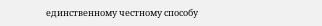единственному честному способу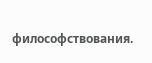философствования.